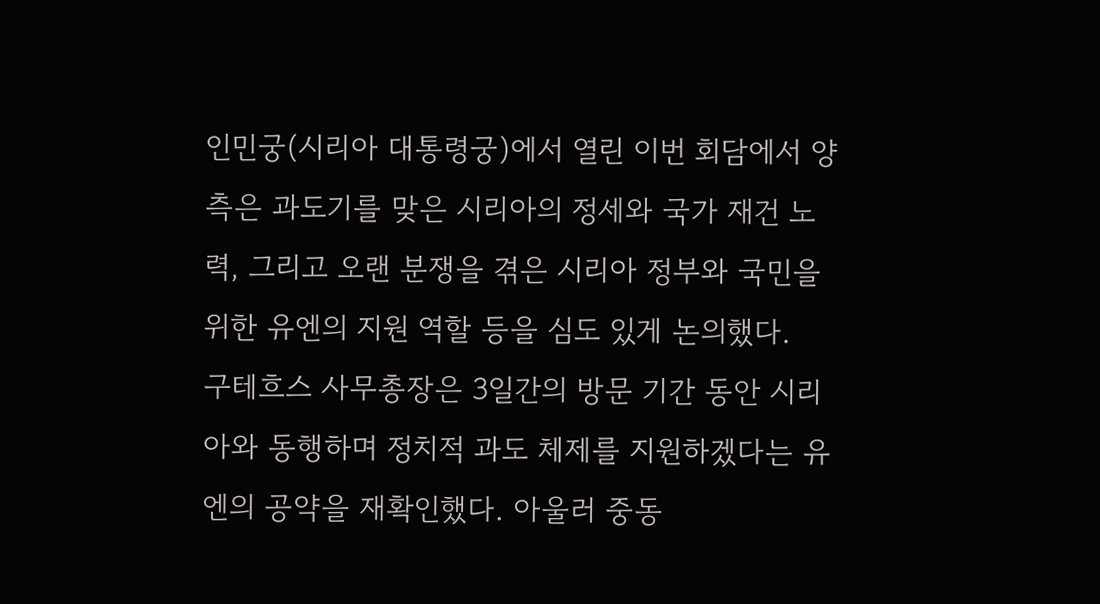인민궁(시리아 대통령궁)에서 열린 이번 회담에서 양측은 과도기를 맞은 시리아의 정세와 국가 재건 노력, 그리고 오랜 분쟁을 겪은 시리아 정부와 국민을 위한 유엔의 지원 역할 등을 심도 있게 논의했다.
구테흐스 사무총장은 3일간의 방문 기간 동안 시리아와 동행하며 정치적 과도 체제를 지원하겠다는 유엔의 공약을 재확인했다. 아울러 중동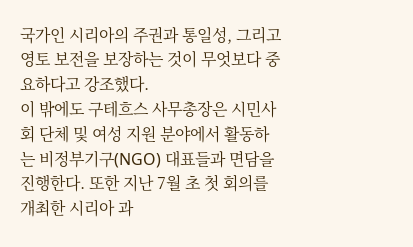국가인 시리아의 주권과 통일성, 그리고 영토 보전을 보장하는 것이 무엇보다 중요하다고 강조했다.
이 밖에도 구테흐스 사무총장은 시민사회 단체 및 여성 지원 분야에서 활동하는 비정부기구(NGO) 대표들과 면담을 진행한다. 또한 지난 7월 초 첫 회의를 개최한 시리아 과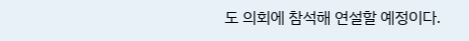도 의회에 참석해 연설할 예정이다.